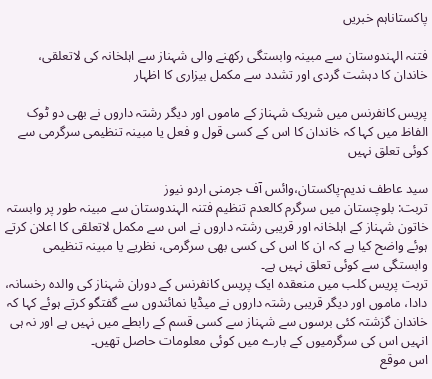پاکستاناہم خبریں

فتنہ الہندوستان سے مبینہ وابستگی رکھنے والی شہناز سے اہلخانہ کی لاتعلقی، خاندان کا دہشت گردی اور تشدد سے مکمل بیزاری کا اظہار

پریس کانفرنس میں شریک شہناز کے ماموں اور دیگر رشتہ داروں نے بھی دو ٹوک الفاظ میں کہا کہ خاندان کا اس کے کسی قول و فعل یا مبینہ تنظیمی سرگرمی سے کوئی تعلق نہیں

سید عاطف ندیم-پاکستان،وائس آف جرمنی اردو نیوز
تربت: بلوچستان میں سرگرم کالعدم تنظیم فتنہ الہندوستان سے مبینہ طور پر وابستہ خاتون شہناز کے اہلخانہ اور قریبی رشتہ داروں نے اس سے مکمل لاتعلقی کا اعلان کرتے ہوئے واضح کیا ہے کہ ان کا اس کی کسی بھی سرگرمی، نظریے یا مبینہ تنظیمی وابستگی سے کوئی تعلق نہیں ہے۔
تربت پریس کلب میں منعقدہ ایک پریس کانفرنس کے دوران شہناز کی والدہ رخسانہ، دادا، ماموں اور دیگر قریبی رشتہ داروں نے میڈیا نمائندوں سے گفتگو کرتے ہوئے کہا کہ خاندان گزشتہ کئی برسوں سے شہناز سے کسی قسم کے رابطے میں نہیں ہے اور نہ ہی انہیں اس کی سرگرمیوں کے بارے میں کوئی معلومات حاصل تھیں۔
اس موقع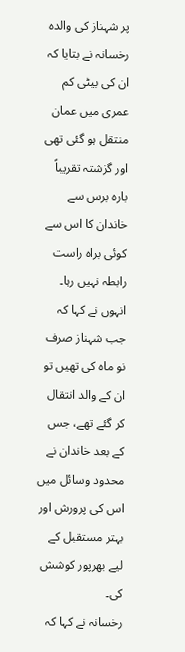پر شہناز کی والدہ رخسانہ نے بتایا کہ ان کی بیٹی کم عمری میں عمان منتقل ہو گئی تھی اور گزشتہ تقریباً بارہ برس سے خاندان کا اس سے کوئی براہ راست رابطہ نہیں رہا۔ انہوں نے کہا کہ جب شہناز صرف نو ماہ کی تھیں تو ان کے والد انتقال کر گئے تھے، جس کے بعد خاندان نے محدود وسائل میں اس کی پرورش اور بہتر مستقبل کے لیے بھرپور کوشش کی۔
رخسانہ نے کہا کہ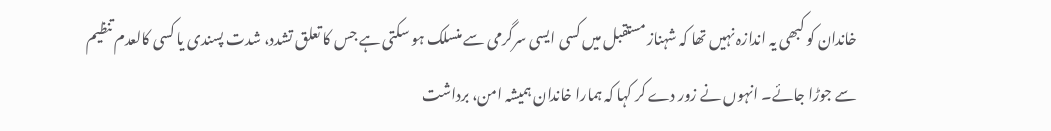خاندان کو کبھی یہ اندازہ نہیں تھا کہ شہناز مستقبل میں کسی ایسی سرگرمی سے منسلک ہو سکتی ہے جس کا تعلق تشدد، شدت پسندی یا کسی کالعدم تنظیم سے جوڑا جائے۔ انہوں نے زور دے کر کہا کہ ہمارا خاندان ہمیشہ امن، برداشت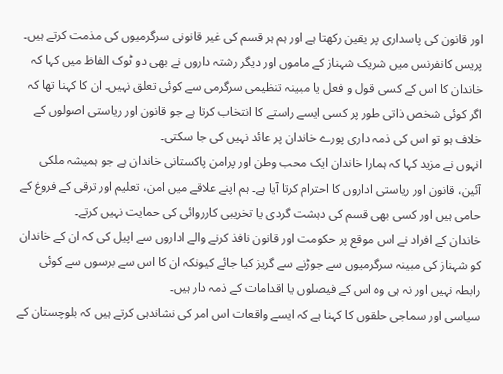اور قانون کی پاسداری پر یقین رکھتا ہے اور ہم ہر قسم کی غیر قانونی سرگرمیوں کی مذمت کرتے ہیں۔
پریس کانفرنس میں شریک شہناز کے ماموں اور دیگر رشتہ داروں نے بھی دو ٹوک الفاظ میں کہا کہ خاندان کا اس کے کسی قول و فعل یا مبینہ تنظیمی سرگرمی سے کوئی تعلق نہیں۔ ان کا کہنا تھا کہ اگر کوئی شخص ذاتی طور پر کسی ایسے راستے کا انتخاب کرتا ہے جو قانون اور ریاستی اصولوں کے خلاف ہو تو اس کی ذمہ داری پورے خاندان پر عائد نہیں کی جا سکتی۔
انہوں نے مزید کہا کہ ہمارا خاندان ایک محب وطن اور پرامن پاکستانی خاندان ہے جو ہمیشہ ملکی آئین، قانون اور ریاستی اداروں کا احترام کرتا آیا ہے۔ ہم اپنے علاقے میں امن، تعلیم اور ترقی کے فروغ کے حامی ہیں اور کسی بھی قسم کی دہشت گردی یا تخریبی کارروائی کی حمایت نہیں کرتے۔
خاندان کے افراد نے اس موقع پر حکومت اور قانون نافذ کرنے والے اداروں سے اپیل کی کہ ان کے خاندان کو شہناز کی مبینہ سرگرمیوں سے جوڑنے سے گریز کیا جائے کیونکہ ان کا اس سے برسوں سے کوئی رابطہ نہیں اور نہ ہی وہ اس کے فیصلوں یا اقدامات کے ذمہ دار ہیں۔
سیاسی اور سماجی حلقوں کا کہنا ہے کہ ایسے واقعات اس امر کی نشاندہی کرتے ہیں کہ بلوچستان کے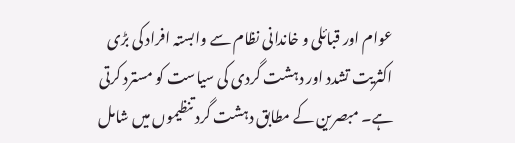عوام اور قبائلی و خاندانی نظام سے وابستہ افراد کی بڑی اکثریت تشدد اور دہشت گردی کی سیاست کو مسترد کرتی ہے۔ مبصرین کے مطابق دہشت گرد تنظیموں میں شامل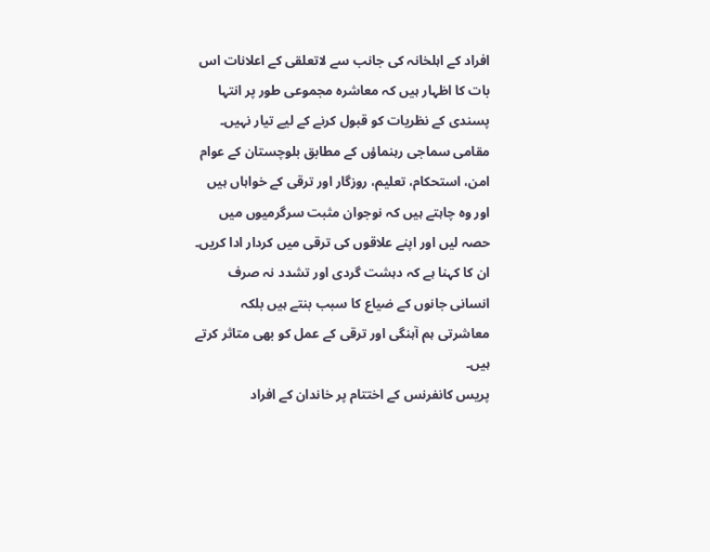افراد کے اہلخانہ کی جانب سے لاتعلقی کے اعلانات اس بات کا اظہار ہیں کہ معاشرہ مجموعی طور پر انتہا پسندی کے نظریات کو قبول کرنے کے لیے تیار نہیں۔
مقامی سماجی رہنماؤں کے مطابق بلوچستان کے عوام امن، استحکام، تعلیم، روزگار اور ترقی کے خواہاں ہیں اور وہ چاہتے ہیں کہ نوجوان مثبت سرگرمیوں میں حصہ لیں اور اپنے علاقوں کی ترقی میں کردار ادا کریں۔ ان کا کہنا ہے کہ دہشت گردی اور تشدد نہ صرف انسانی جانوں کے ضیاع کا سبب بنتے ہیں بلکہ معاشرتی ہم آہنگی اور ترقی کے عمل کو بھی متاثر کرتے ہیں۔
پریس کانفرنس کے اختتام پر خاندان کے افراد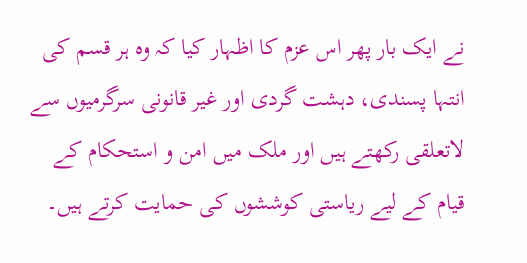نے ایک بار پھر اس عزم کا اظہار کیا کہ وہ ہر قسم کی انتہا پسندی، دہشت گردی اور غیر قانونی سرگرمیوں سے لاتعلقی رکھتے ہیں اور ملک میں امن و استحکام کے قیام کے لیے ریاستی کوششوں کی حمایت کرتے ہیں۔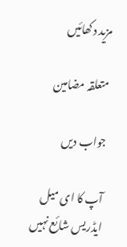مزید دکھائیں

متعلقہ مضامین

جواب دیں

آپ کا ای میل ایڈریس شائع نہیں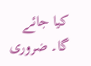کیا جائے گا۔ ضروری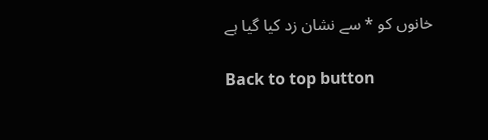خانوں کو * سے نشان زد کیا گیا ہے

Back to top button